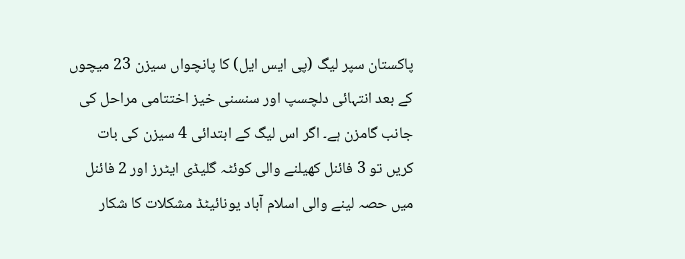پاکستان سپر لیگ (پی ایس ایل) کا پانچواں سیزن 23 میچوں کے بعد انتہائی دلچسپ اور سنسنی خیز اختتامی مراحل کی جانب گامزن ہے۔ اگر اس لیگ کے ابتدائی 4 سیزن کی بات کریں تو 3 فائنل کھیلنے والی کوئٹہ گلیڈی ایٹرز اور 2 فائنل میں حصہ لینے والی اسلام آباد یونائیٹڈ مشکلات کا شکار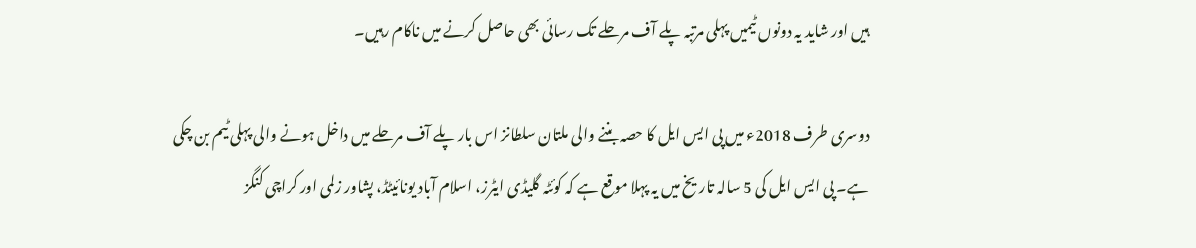ہیں اور شاید یہ دونوں ٹیمیں پہلی مرتبہ پلے آف مرحلے تک رسائی بھی حاصل کرنے میں ناکام رہیں۔

دوسری طرف 2018ء میں پی ایس ایل کا حصہ بننے والی ملتان سلطانز اس بار پلے آف مرحلے میں داخل ہونے والی پہلی ٹیم بن چکی ہے۔ پی ایس ایل کی 5 سالہ تاریخ میں یہ پہلا موقع ہے کہ کوئٹہ گلیڈی ایٹرز، اسلام آباد یونائیٹڈ، پشاور زلمی اور کراچی کنگز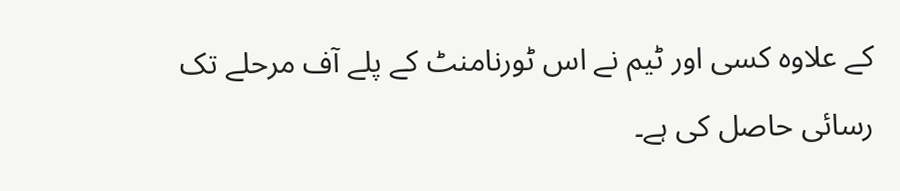کے علاوہ کسی اور ٹیم نے اس ٹورنامنٹ کے پلے آف مرحلے تک رسائی حاصل کی ہے۔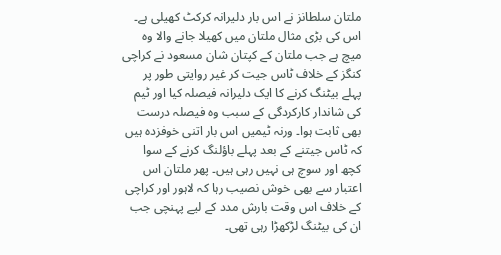ملتان سلطانز نے اس بار دلیرانہ کرکٹ کھیلی ہے۔ اس کی بڑی مثال ملتان میں کھیلا جانے والا وہ میچ ہے جب ملتان کے کپتان شان مسعود نے کراچی کنگز کے خلاف ٹاس جیت کر غیر روایتی طور پر پہلے بیٹنگ کرنے کا ایک دلیرانہ فیصلہ کیا اور ٹیم کی شاندار کارکردگی کے سبب وہ فیصلہ درست بھی ثابت ہوا۔ ورنہ ٹیمیں اس بار اتنی خوفزدہ ہیں کہ ٹاس جیتنے کے بعد پہلے باؤلنگ کرنے کے سوا کچھ اور سوچ ہی نہیں رہی ہیں۔ پھر ملتان اس اعتبار سے بھی خوش نصیب رہا کہ لاہور اور کراچی کے خلاف اس وقت بارش مدد کے لیے پہنچی جب ان کی بیٹنگ لڑکھڑا رہی تھی۔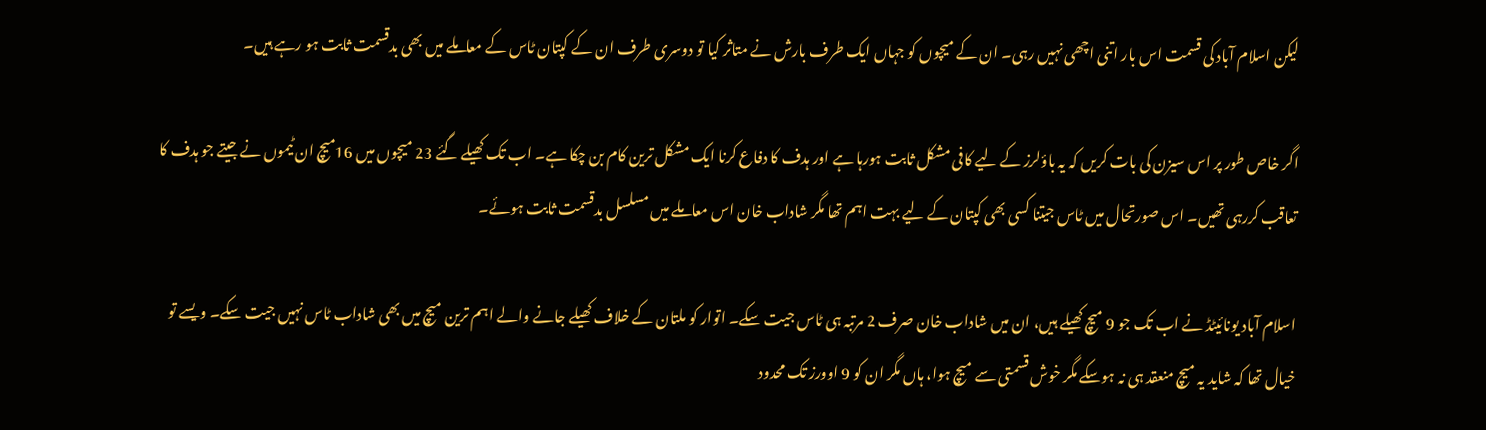لیکن اسلام آباد کی قسمت اس بار اتنی اچھی نہیں رہی۔ ان کے میچوں کو جہاں ایک طرف بارش نے متاثر کیا تو دوسری طرف ان کے کپتان ٹاس کے معاملے میں بھی بدقسمت ثابت ہو رہے ہیں۔

اگر خاص طور پر اس سیزن کی بات کریں کہ یہ باؤلرز کے لیے کافی مشکل ثابت ہورہا ہے اور ہدف کا دفاع کرنا ایک مشکل ترین کام بن چکا ہے۔ اب تک کھیلے گئے 23 میچوں میں 16میچ ان ٹیموں نے جیتے جو ہدف کا تعاقب کررہی تھیں۔ اس صورتحال میں ٹاس جیتنا کسی بھی کپتان کے لیے بہت اہم تھا مگر شاداب خان اس معاملے میں مسلسل بدقسمت ثابت ہوئے۔

اسلام آباد یونائیٹڈ نے اب تک جو 9 میچ کھیلے ہیں، ان میں شاداب خان صرف 2 مرتبہ ہی ٹاس جیت سکے۔ اتوار کو ملتان کے خلاف کھیلے جانے والے اہم ترین میچ میں بھی شاداب ٹاس نہیں جیت سکے۔ ویسے تو خیال تھا کہ شاید یہ میچ منعقد ہی نہ ہوسکے مگر خوش قسمتی سے میچ ہوا، ہاں مگر ان کو 9 اوورز تک محدود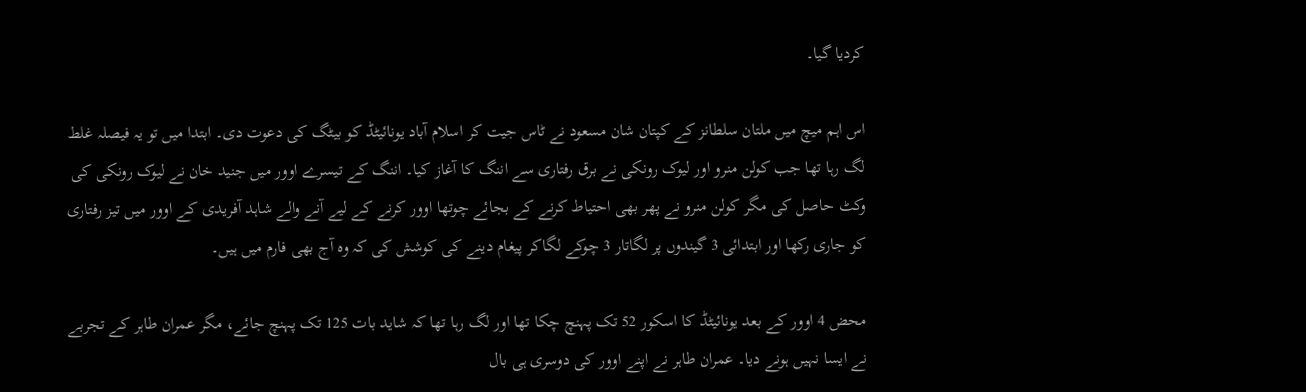کردیا گیا۔

اس اہم میچ میں ملتان سلطانز کے کپتان شان مسعود نے ٹاس جیت کر اسلام آباد یونائیٹڈ کو بیٹگ کی دعوت دی۔ ابتدا میں تو یہ فیصلہ غلط لگ رہا تھا جب کولن منرو اور لیوک رونکی نے برق رفتاری سے اننگ کا آغاز کیا۔ اننگ کے تیسرے اوور میں جنید خان نے لیوک رونکی کی وکٹ حاصل کی مگر کولن منرو نے پھر بھی احتیاط کرنے کے بجائے چوتھا اوور کرنے کے لیے آنے والے شاہد آفریدی کے اوور میں تیز رفتاری کو جاری رکھا اور ابتدائی 3 گیندوں پر لگاتار 3 چوکے لگاکر پیغام دینے کی کوشش کی کہ وہ آج بھی فارم میں ہیں۔

محض 4 اوور کے بعد یونائیٹڈ کا اسکور 52 تک پہنچ چکا تھا اور لگ رہا تھا کہ شاید بات 125 تک پہنچ جائے، مگر عمران طاہر کے تجربے نے ایسا نہیں ہونے دیا۔ عمران طاہر نے اپنے اوور کی دوسری ہی بال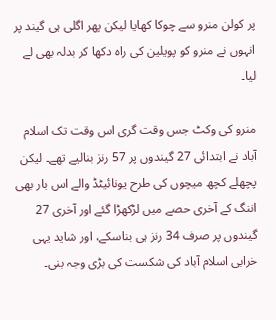پر کولن منرو سے چوکا کھایا لیکن پھر اگلی ہی گیند پر انہوں نے منرو کو پویلین کی راہ دکھا کر بدلہ بھی لے لیا۔

منرو کی وکٹ جس وقت گری اس وقت تک اسلام آباد نے ابتدائی 27 گیندوں پر 57 رنز بنالیے تھے۔ لیکن پچھلے کچھ میچوں کی طرح یونائیٹڈ والے اس بار بھی اننگ کے آخری حصے میں لڑکھڑا گئے اور آخری 27 گیندوں پر صرف 34 رنز ہی بناسکے، اور شاید یہی خرابی اسلام آباد کی شکست کی بڑی وجہ بنی۔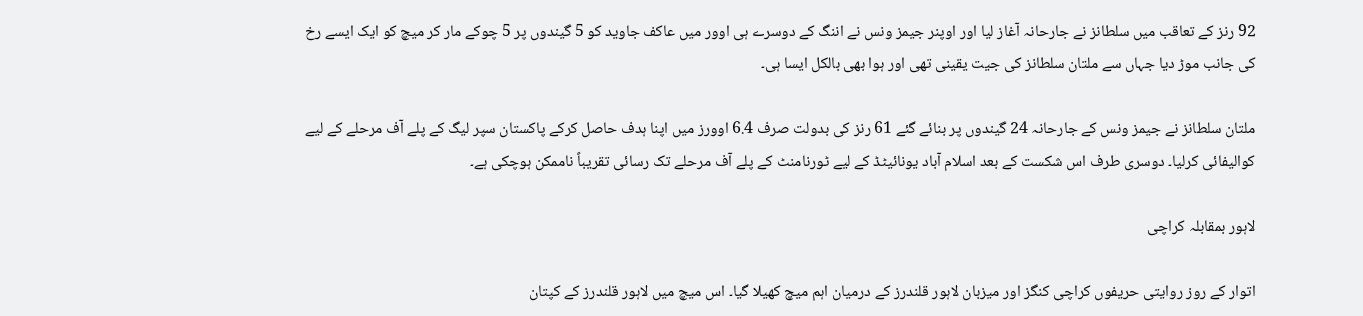92 رنز کے تعاقب میں سلطانز نے جارحانہ آغاز لیا اور اوپنر جیمز ونس نے اننگ کے دوسرے ہی اوور میں عاکف جاوید کو 5 گیندوں پر 5 چوکے مار کر میچ کو ایک ایسے رخ کی جانب موڑ دیا جہاں سے ملتان سلطانز کی جیت یقینی تھی اور ہوا بھی بالکل ایسا ہی۔

ملتان سلطانز نے جیمز ونس کے جارحانہ 24 گیندوں پر بنائے گئے 61 رنز کی بدولت صرف 6.4 اوورز میں اپنا ہدف حاصل کرکے پاکستان سپر لیگ کے پلے آف مرحلے کے لیے کوالیفائی کرلیا۔ دوسری طرف اس شکست کے بعد اسلام آباد یونائیٹڈ کے لیے ٹورنامنٹ کے پلے آف مرحلے تک رسائی تقریباً ناممکن ہوچکی ہے۔

لاہور بمقابلہ کراچی

اتوار کے روز روایتی حریفوں کراچی کنگز اور میزبان لاہور قلندرز کے درمیان اہم میچ کھیلا گیا۔ اس میچ میں لاہور قلندرز کے کپتان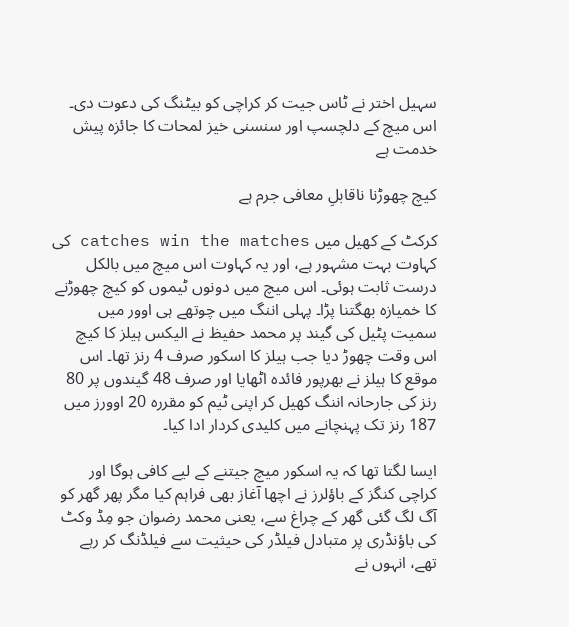سہیل اختر نے ٹاس جیت کر کراچی کو بیٹنگ کی دعوت دی۔ اس میچ کے دلچسپ اور سنسنی خیز لمحات کا جائزہ پیش خدمت ہے

کیچ چھوڑنا ناقابلِ معافی جرم ہے

کرکٹ کے کھیل میں catches win the matches کی کہاوت بہت مشہور ہے، اور یہ کہاوت اس میچ میں بالکل درست ثابت ہوئی۔ اس میچ میں دونوں ٹیموں کو کیچ چھوڑنے کا خمیازہ بھگتنا پڑا۔ پہلی اننگ میں چوتھے ہی اوور میں سمیت پٹیل کی گیند پر محمد حفیظ نے الیکس ہیلز کا کیچ اس وقت چھوڑ دیا جب ہیلز کا اسکور صرف 4 رنز تھا۔ اس موقع کا ہیلز نے بھرپور فائدہ اٹھایا اور صرف 48 گیندوں پر 80 رنز کی جارحانہ اننگ کھیل کر اپنی ٹیم کو مقررہ 20 اوورز میں 187 رنز تک پہنچانے میں کلیدی کردار ادا کیا۔

ایسا لگتا تھا کہ یہ اسکور میچ جیتنے کے لیے کافی ہوگا اور کراچی کنگز کے باؤلرز نے اچھا آغاز بھی فراہم کیا مگر پھر گھر کو آگ لگ گئی گھر کے چراغ سے، یعنی محمد رضوان جو مِڈ وکٹ کی باؤنڈری پر متبادل فیلڈر کی حیثیت سے فیلڈنگ کر رہے تھے، انہوں نے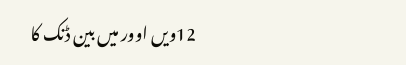12ویں اوور میں بین ڈنک کا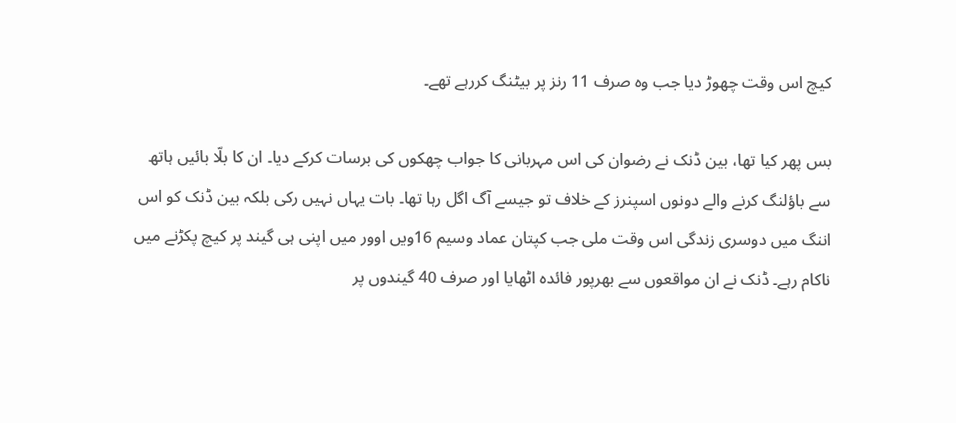کیچ اس وقت چھوڑ دیا جب وہ صرف 11 رنز پر بیٹنگ کررہے تھے۔

بس پھر کیا تھا، بین ڈنک نے رضوان کی اس مہربانی کا جواب چھکوں کی برسات کرکے دیا۔ ان کا بلّا بائیں ہاتھ سے باؤلنگ کرنے والے دونوں اسپنرز کے خلاف تو جیسے آگ اگل رہا تھا۔ بات یہاں نہیں رکی بلکہ بین ڈنک کو اس اننگ میں دوسری زندگی اس وقت ملی جب کپتان عماد وسیم 16ویں اوور میں اپنی ہی گیند پر کیچ پکڑنے میں ناکام رہے۔ ڈنک نے ان مواقعوں سے بھرپور فائدہ اٹھایا اور صرف 40 گیندوں پر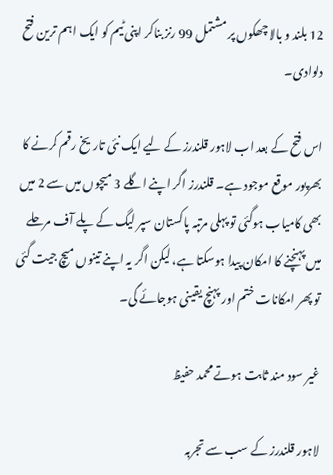12 بلند و بالا چھکوں پر مشتمل 99 رنز بناکر اپنی ٹیم کو ایک اہم ترین فتح دلوادی۔

اس فتح کے بعد اب لاہور قلندرز کے لیے ایک نئی تاریخ رقم کرنے کا بھرپور موقع موجود ہے۔ قلندرز اگر اپنے اگلے 3 میچوں میں سے 2 میں بھی کامیاب ہوگئی تو پہلی مرتبہ پاکستان سپر لیگ کے پلے آف مرحلے میں پہنچنے کا امکان پیدا ہوسکتا ہے، لیکن اگر یہ اپنے تینوں میچ جیت گئی تو پھر امکانات ختم اور پہنچ یقینی ہوجائے گی۔

غیر سود مند ثابت ہوتے محمد حفیظ

لاہور قلندرز کے سب سے تجربہ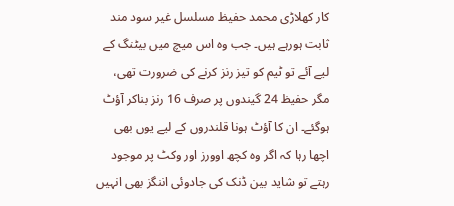کار کھلاڑی محمد حفیظ مسلسل غیر سود مند ثابت ہورہے ہیں۔ جب وہ اس میچ میں بیٹنگ کے لیے آئے تو ٹیم کو تیز رنز کرنے کی ضرورت تھی، مگر حفیظ 24 گیندوں پر صرف 16 رنز بناکر آؤٹ ہوگئے۔ ان کا آؤٹ ہونا قلندروں کے لیے یوں بھی اچھا رہا کہ اگر وہ کچھ اوورز اور وکٹ پر موجود رہتے تو شاید بین ڈنک کی جادوئی اننگز بھی انہیں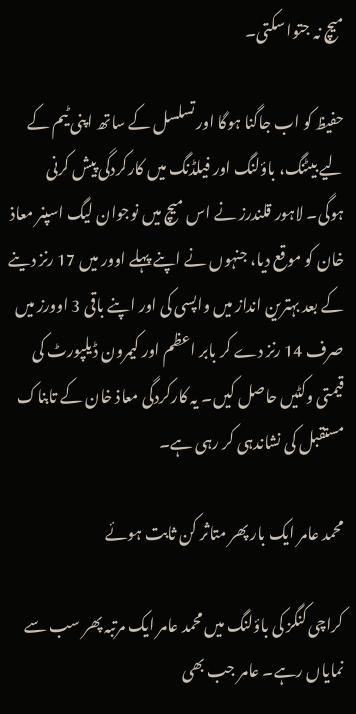میچ نہ جتوا سکتی۔

حفیظ کو اب جاگنا ہوگا اور تسلسل کے ساتھ اپنی ٹیم کے لیے بیٹنگ، باؤلنگ اور فیلڈنگ میں کارکردگی پیش کرنی ہوگی۔ لاہور قلندرز نے اس میچ میں نوجوان لیگ اسپنر معاذ خان کو موقع دیا، جنہوں نے اپنے پہلے اوور میں 17 رنز دینے کے بعد بہترین انداز میں واپسی کی اور اپنے باقی 3 اوورز میں صرف 14 رنز دے کر بابر اعظم اور کیمرون ڈیلپورٹ کی قیمتی وکٹیں حاصل کیں۔ یہ کارکردگی معاذ خان کے تابناک مستقبل کی نشاندہی کر رہی ہے۔

محمد عامر ایک بار پھر متاثر کن ثابت ہوئے

کراچی کنگز کی باؤلنگ میں محمد عامر ایک مرتبہ پھر سب سے نمایاں رہے۔ عامر جب بھی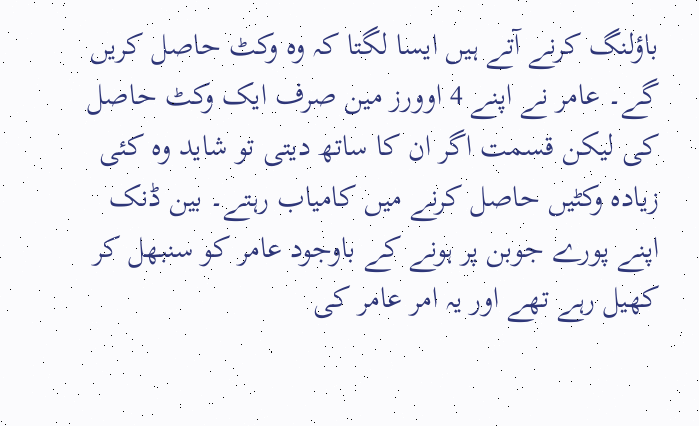باؤلنگ کرنے آتے ہیں ایسا لگتا کہ وہ وکٹ حاصل کریں گے۔ عامر نے اپنے 4 اوورز مین صرف ایک وکٹ حاصل کی لیکن قسمت اگر ان کا ساتھ دیتی تو شاید وہ کئی زیادہ وکٹیں حاصل کرنے میں کامیاب رہتے۔ بین ڈنک اپنے پورے جوبن پر ہونے کے باوجود عامر کو سنبھل کر کھیل رہے تھے اور یہ امر عامر کی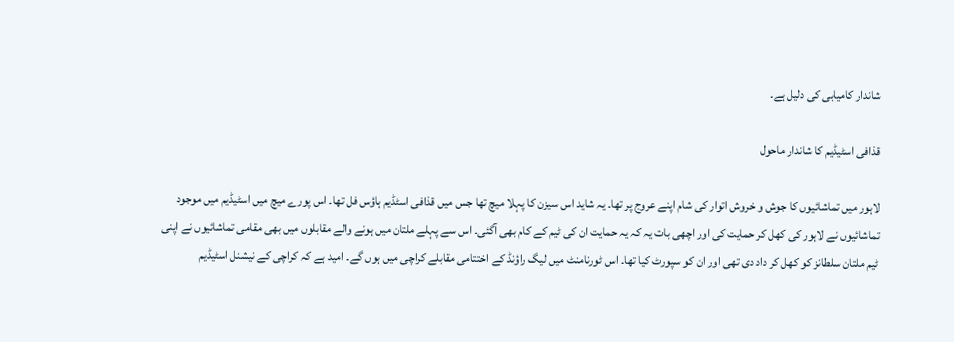شاندار کامیابی کی دلیل ہے۔

قذافی اسٹیڈیم کا شاندار ماحول

لاہور میں تماشائیوں کا جوش و خروش اتوار کی شام اپنے عروج پر تھا۔ یہ شاید اس سیزن کا پہلا میچ تھا جس میں قذافی اسٹڈیم ہاؤس فل تھا۔ اس پورے میچ میں اسٹیڈیم میں موجود تماشائیوں نے لاہور کی کھل کر حمایت کی اور اچھی بات یہ کہ یہ حمایت ان کی ٹیم کے کام بھی آگئی۔ اس سے پہلے ملتان میں ہونے والے مقابلوں میں بھی مقامی تماشائیوں نے اپنی ٹیم ملتان سلطانز کو کھل کر داد دی تھی اور ان کو سپورٹ کیا تھا۔ اس ٹورنامنٹ میں لیگ راؤنڈ کے اختتامی مقابلے کراچی میں ہوں گے۔ امید ہے کہ کراچی کے نیشنل اسٹیڈیم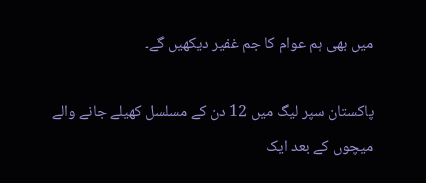میں بھی ہم عوام کا جم غفیر دیکھیں گے۔

پاکستان سپر لیگ میں 12 دن کے مسلسل کھیلے جانے والے میچوں کے بعد ایک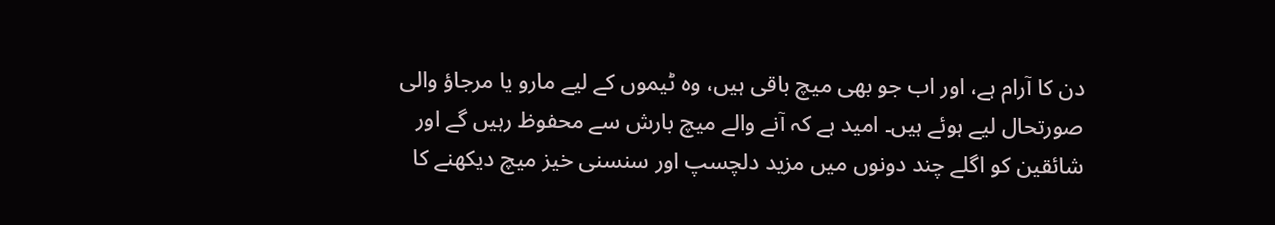دن کا آرام ہے، اور اب جو بھی میچ باقی ہیں، وہ ٹیموں کے لیے مارو یا مرجاؤ والی صورتحال لیے ہوئے ہیں۔ امید ہے کہ آنے والے میچ بارش سے محفوظ رہیں گے اور شائقین کو اگلے چند دونوں میں مزید دلچسپ اور سنسنی خیز میچ دیکھنے کا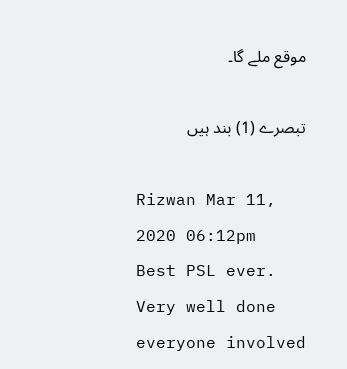موقع ملے گا۔

تبصرے (1) بند ہیں

Rizwan Mar 11, 2020 06:12pm
Best PSL ever. Very well done everyone involved